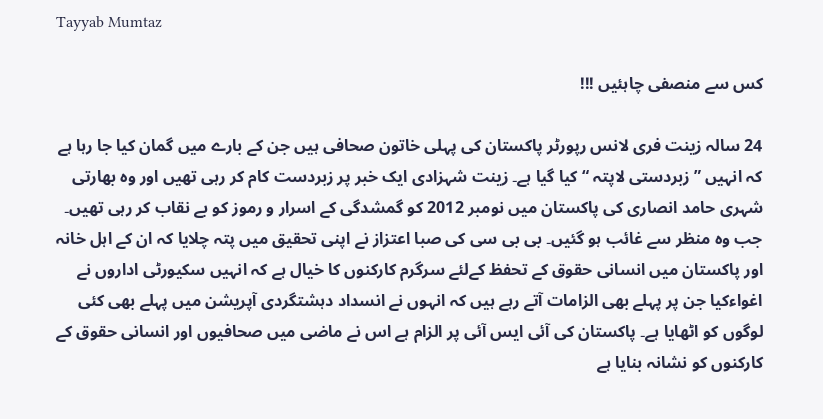Tayyab Mumtaz

کس سے منصفی چاہئیں !!!

24 سالہ زینت فری لانس رپورٹر پاکستان کی پہلی خاتون صحافی ہیں جن کے بارے میں گمان کیا جا رہا ہے کہ انہیں ” زبردستی لاپتہ “ کیا گیا ہے۔ زینت شہزادی ایک خبر پر زبردست کام کر رہی تھیں اور وہ بھارتی شہری حامد انصاری کی پاکستان میں نومبر 2012 کو گمشدگی کے اسرار و رموز کو بے نقاب کر رہی تھیں۔ جب وہ منظر سے غائب ہو گئیں۔ بی بی سی کی صبا اعتزاز نے اپنی تحقیق میں پتہ چلایا کہ ان کے اہل خانہ اور پاکستان میں انسانی حقوق کے تحفظ کےلئے سرگرم کارکنوں کا خیال ہے کہ انہیں سکیورٹی اداروں نے اغواءکیا جن پر پہلے بھی الزامات آتے رہے ہیں کہ انہوں نے انسداد دہشتگردی آپریشن میں پہلے بھی کئی لوگوں کو اٹھایا ہے۔ پاکستان کی آئی ایس آئی پر الزام ہے اس نے ماضی میں صحافیوں اور انسانی حقوق کے کارکنوں کو نشانہ بنایا ہے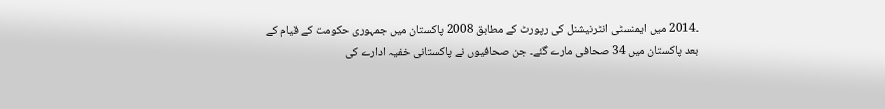۔2014 میں ایمنسٹی انٹرنیشنل کی رپورٹ کے مطابق 2008 پاکستان میں جمہوری حکومت کے قیام کے بعد پاکستان میں 34 صحافی مارے گئے۔ جن صحافیوں نے پاکستانی خفیہ ادارے کی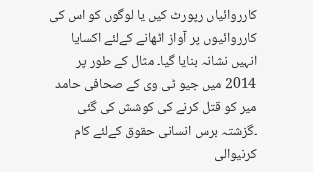کارروائیاں رپورٹ کیں یا لوگوں کو اس کی کارروائیوں پر آواز اٹھانے کےلئے اکسایا انہیں نشانہ بنایا گیا۔ مثال کے طور پر 2014 میں جیو ٹی وی کے صحافی حامد میر کو قتل کرنے کی کوشش کی گئی ۔گزشتہ برس انسانی حقوق کےلئے کام کرنیوالی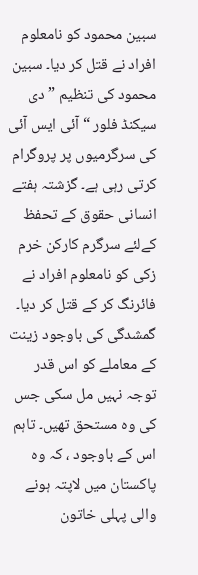سبین محمود کو نامعلوم افراد نے قتل کر دیا۔ سبین محمود کی تنظیم ” دی سیکنڈ فلور “ آئی ایس آئی کی سرگرمیوں پر پروگرام کرتی رہی ہے۔ گزشتہ ہفتے انسانی حقوق کے تحفظ کےلئے سرگرم کارکن خرم زکی کو نامعلوم افراد نے فائرنگ کر کے قتل کر دیا۔ گمشدگی کی باوجود زینت کے معاملے کو اس قدر توجہ نہیں مل سکی جس کی وہ مستحق تھیں۔ تاہم اس کے باوجود ، کہ وہ پاکستان میں لاپتہ ہونے والی پہلی خاتون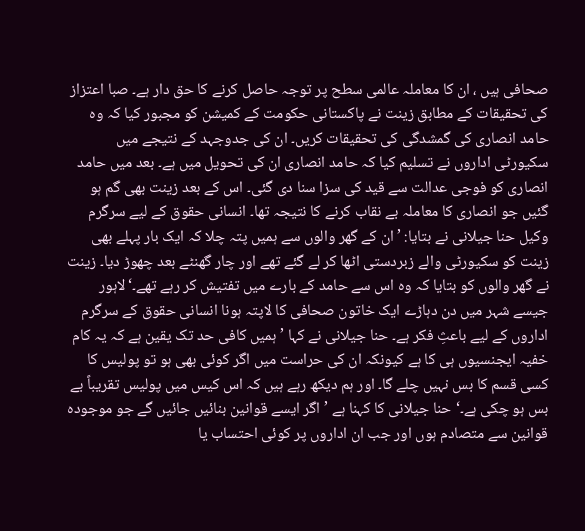صحافی ہیں ، ان کا معاملہ عالمی سطح پر توجہ حاصل کرنے کا حق دار ہے۔ صبا اعتزاز کی تحقیقات کے مطابق زینت نے پاکستانی حکومت کے کمیشن کو مجبور کیا کہ وہ حامد انصاری کی گمشدگی کی تحقیقات کریں۔ ان کی جدوجہد کے نتیجے میں سکیورٹی اداروں نے تسلیم کیا کہ حامد انصاری ان کی تحویل میں ہے۔ بعد میں حامد انصاری کو فوجی عدالت سے قید کی سزا سنا دی گئی۔ اس کے بعد زینت بھی گم ہو گئیں جو انصاری کا معاملہ بے نقاب کرنے کا نتیجہ تھا۔ انسانی حقوق کے لیے سرگرم وکیل حنا جیلانی نے بتایا: ’ان کے گھر والوں سے ہمیں پتہ چلا کہ ایک بار پہلے بھی زینت کو سکیورٹی والے زبردستی اٹھا کر لے گئے تھے اور چار گھنٹے بعد چھوڑ دیا۔ زینت نے گھر والوں کو بتایا کہ وہ اس سے حامد کے بارے میں تفتیش کر رہے تھے۔‘لاہور جیسے شہر میں دن دہاڑے ایک خاتون صحافی کا لاپتہ ہونا انسانی حقوق کے سرگرم اداروں کے لیے باعثِ فکر ہے۔ حنا جیلانی نے کہا ’ہمیں کافی حد تک یقین ہے کہ یہ کام خفیہ ایجنسیوں ہی کا ہے کیونکہ ان کی حراست میں اگر کوئی بھی ہو تو پولیس کا کسی قسم کا بس نہیں چلے گا۔ اور ہم دیکھ رہے ہیں کہ اس کیس میں پولیس تقریباً بے بس ہو چکی ہے۔‘حنا جیلانی کا کہنا ہے ’اگر ایسے قوانین بنائیں جائیں گے جو موجودہ قوانین سے متصادم ہوں اور جب ان اداروں پر کوئی احتساب یا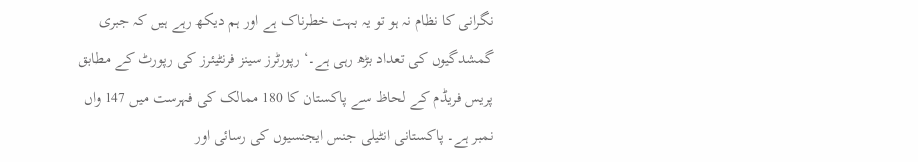نگرانی کا نظام نہ ہو تو یہ بہت خطرناک ہے اور ہم دیکھ رہے ہیں کہ جبری گمشدگیوں کی تعداد بڑھ رہی ہے۔‘ رپورٹرز سینز فرنٹیئرز کی رپورٹ کے مطابق پریس فریڈم کے لحاظ سے پاکستان کا 180 ممالک کی فہرست میں 147 واں نمبر ہے۔ پاکستانی انٹیلی جنس ایجنسیوں کی رسائی اور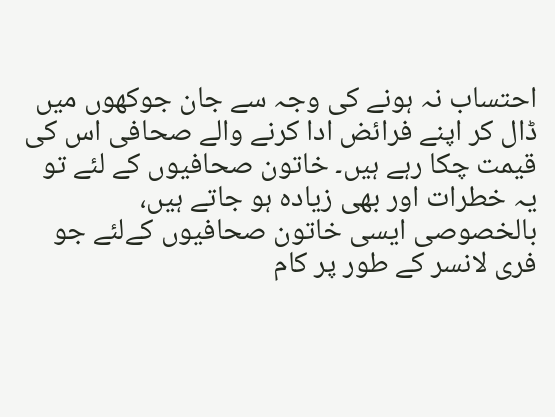احتساب نہ ہونے کی وجہ سے جان جوکھوں میں ڈال کر اپنے فرائض ادا کرنے والے صحافی اس کی قیمت چکا رہے ہیں۔ خاتون صحافیوں کے لئے تو یہ خطرات اور بھی زیادہ ہو جاتے ہیں، بالخصوصی ایسی خاتون صحافیوں کےلئے جو فری لانسر کے طور پر کام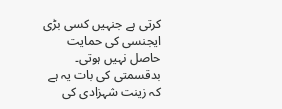کرتی ہے جنہیں کسی بڑی ایجنسی کی حمایت حاصل نہیں ہوتی۔ بدقسمتی کی بات یہ ہے کہ زینت شہزادی کی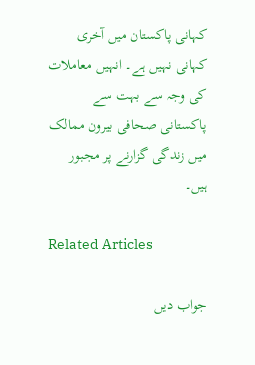کہانی پاکستان میں آخری کہانی نہیں ہے۔ انہیں معاملات کی وجہ سے بہت سے پاکستانی صحافی بیرون ممالک میں زندگی گزارنے پر مجبور ہیں۔

Related Articles

جواب دیں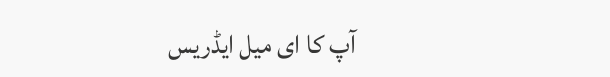آپ کا ای میل ایڈریس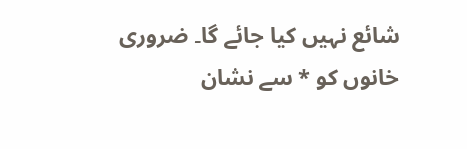شائع نہیں کیا جائے گا۔ ضروری خانوں کو * سے نشان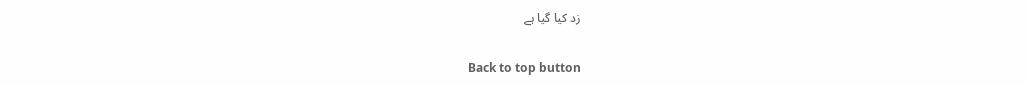زد کیا گیا ہے

Back to top button